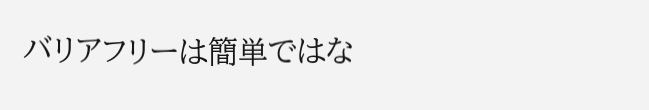バリアフリーは簡単ではな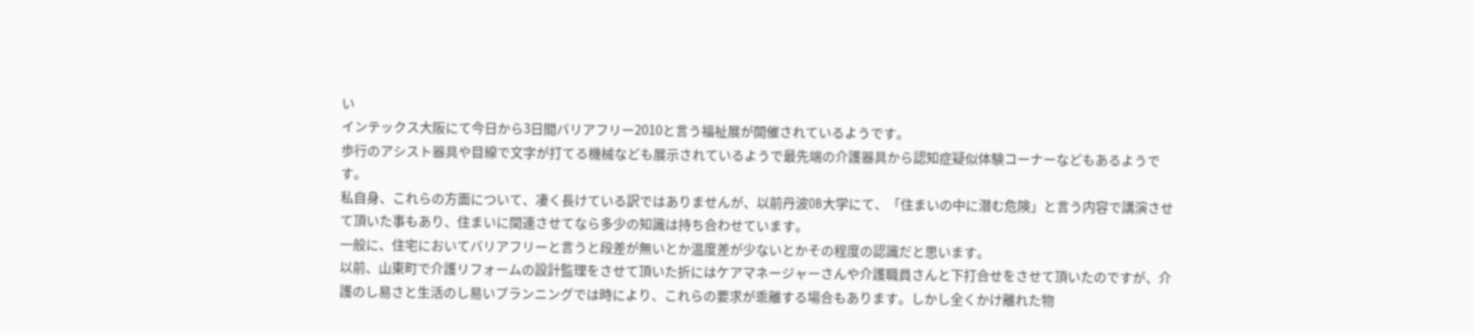い
インテックス大阪にて今日から3日間バリアフリー2010と言う福祉展が開催されているようです。
歩行のアシスト器具や目線で文字が打てる機械なども展示されているようで最先端の介護器具から認知症疑似体験コーナーなどもあるようです。
私自身、これらの方面について、凄く長けている訳ではありませんが、以前丹波OB大学にて、「住まいの中に潜む危険」と言う内容で講演させて頂いた事もあり、住まいに関連させてなら多少の知識は持ち合わせています。
一般に、住宅においてバリアフリーと言うと段差が無いとか温度差が少ないとかその程度の認識だと思います。
以前、山東町で介護リフォームの設計監理をさせて頂いた折にはケアマネージャーさんや介護職員さんと下打合せをさせて頂いたのですが、介護のし易さと生活のし易いプランニングでは時により、これらの要求が乖離する場合もあります。しかし全くかけ離れた物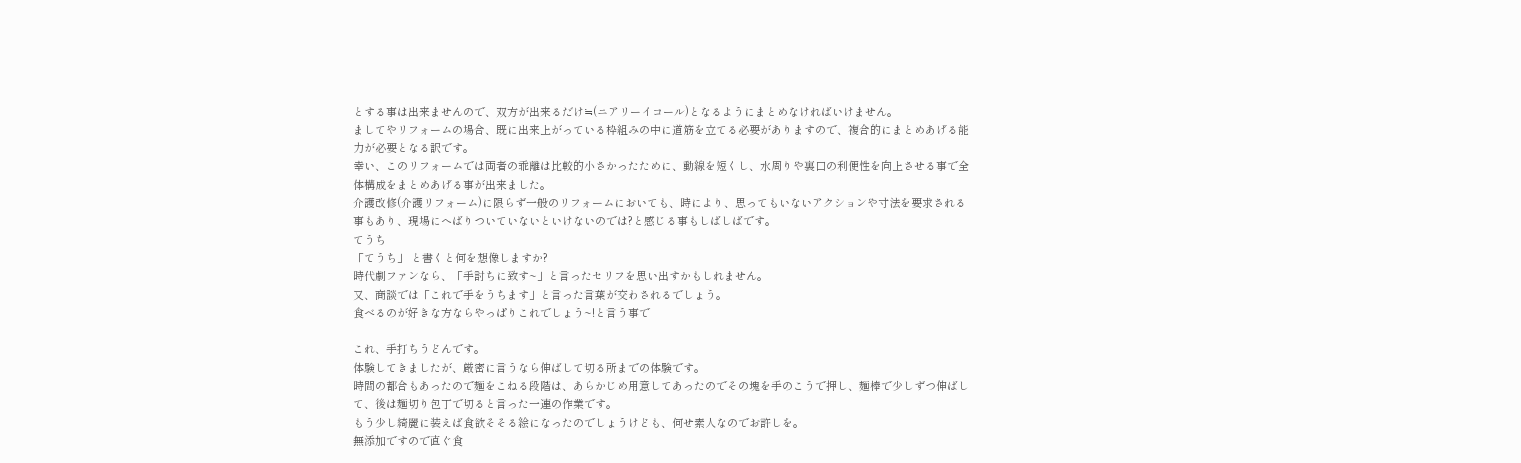とする事は出来ませんので、双方が出来るだけ≒(ニアリーイコール)となるようにまとめなければいけません。
ましてやリフォームの場合、既に出来上がっている枠組みの中に道筋を立てる必要がありますので、複合的にまとめあげる能力が必要となる訳です。
幸い、このリフォームでは両者の乖離は比較的小さかったために、動線を短くし、水周りや裏口の利便性を向上させる事で全体構成をまとめあげる事が出来ました。
介護改修(介護リフォーム)に限らず一般のリフォームにおいても、時により、思ってもいないアクションや寸法を要求される事もあり、現場にへばりついていないといけないのでは?と感じる事もしばしばです。
てうち
「てうち」 と書くと何を想像しますか?
時代劇ファンなら、「手討ちに致す~」と言ったセリフを思い出すかもしれません。
又、商談では「これで手をうちます」と言った言葉が交わされるでしょう。
食べるのが好きな方ならやっぱりこれでしょう~!と言う事で

これ、手打ちうどんです。
体験してきましたが、厳密に言うなら伸ばして切る所までの体験です。
時間の都合もあったので麺をこねる段階は、あらかじめ用意してあったのでその塊を手のこうで押し、麺棒で少しずつ伸ばして、後は麺切り包丁で切ると言った一連の作業です。
もう少し綺麗に装えば食欲そそる絵になったのでしょうけども、何せ素人なのでお許しを。
無添加ですので直ぐ食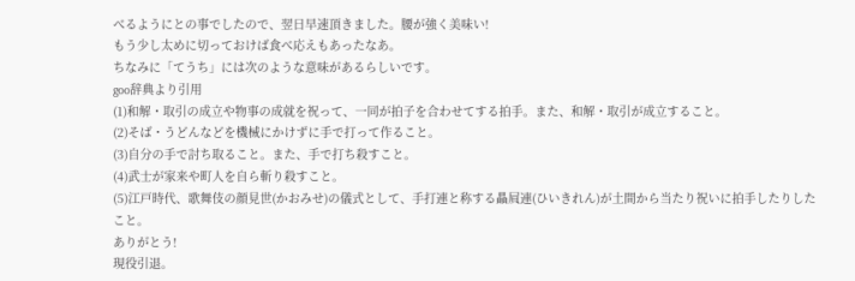べるようにとの事でしたので、翌日早速頂きました。腰が強く美味い!
もう少し太めに切っておけば食べ応えもあったなあ。
ちなみに「てうち」には次のような意味があるらしいです。
goo辞典より引用
(1)和解・取引の成立や物事の成就を祝って、一同が拍子を合わせてする拍手。また、和解・取引が成立すること。
(2)そば・うどんなどを機械にかけずに手で打って作ること。
(3)自分の手で討ち取ること。また、手で打ち殺すこと。
(4)武士が家来や町人を自ら斬り殺すこと。
(5)江戸時代、歌舞伎の顔見世(かおみせ)の儀式として、手打連と称する贔屓連(ひいきれん)が土間から当たり祝いに拍手したりしたこと。
ありがとう!
現役引退。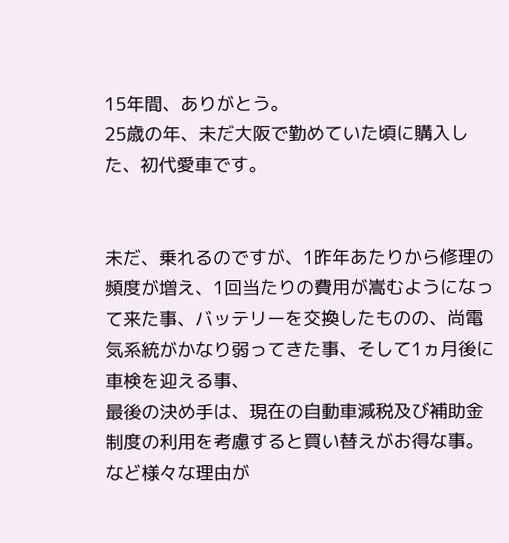15年間、ありがとう。
25歳の年、未だ大阪で勤めていた頃に購入した、初代愛車です。


未だ、乗れるのですが、1昨年あたりから修理の頻度が増え、1回当たりの費用が嵩むようになって来た事、バッテリーを交換したものの、尚電気系統がかなり弱ってきた事、そして1ヵ月後に車検を迎える事、
最後の決め手は、現在の自動車減税及び補助金制度の利用を考慮すると買い替えがお得な事。
など様々な理由が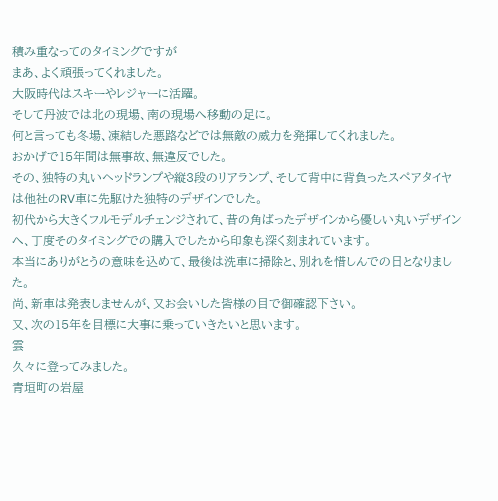積み重なってのタイミングですが
まあ、よく頑張ってくれました。
大阪時代はスキーやレジャーに活躍。
そして丹波では北の現場、南の現場へ移動の足に。
何と言っても冬場、凍結した悪路などでは無敵の威力を発揮してくれました。
おかげで15年間は無事故、無違反でした。
その、独特の丸いヘッドランプや縦3段のリアランプ、そして背中に背負ったスペアタイヤは他社のRV車に先駆けた独特のデザインでした。
初代から大きくフルモデルチェンジされて、昔の角ばったデザインから優しい丸いデザインへ、丁度そのタイミングでの購入でしたから印象も深く刻まれています。
本当にありがとうの意味を込めて、最後は洗車に掃除と、別れを惜しんでの日となりました。
尚、新車は発表しませんが、又お会いした皆様の目で御確認下さい。
又、次の15年を目標に大事に乗っていきたいと思います。
雲
久々に登ってみました。
青垣町の岩屋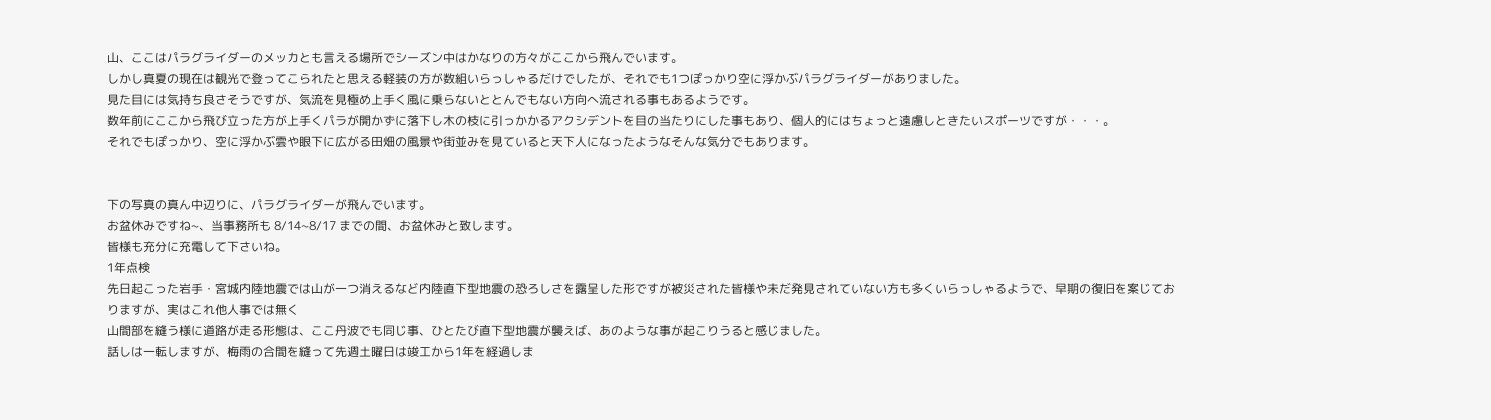山、ここはパラグライダーのメッカとも言える場所でシーズン中はかなりの方々がここから飛んでいます。
しかし真夏の現在は観光で登ってこられたと思える軽装の方が数組いらっしゃるだけでしたが、それでも1つぽっかり空に浮かぶパラグライダーがありました。
見た目には気持ち良さそうですが、気流を見極め上手く風に乗らないととんでもない方向へ流される事もあるようです。
数年前にここから飛び立った方が上手くパラが開かずに落下し木の枝に引っかかるアクシデントを目の当たりにした事もあり、個人的にはちょっと遠慮しときたいスポーツですが・・・。
それでもぽっかり、空に浮かぶ雲や眼下に広がる田畑の風景や街並みを見ていると天下人になったようなそんな気分でもあります。


下の写真の真ん中辺りに、パラグライダーが飛んでいます。
お盆休みですね~、当事務所も 8/14~8/17 までの間、お盆休みと致します。
皆様も充分に充電して下さいね。
1年点検
先日起こった岩手・宮城内陸地震では山が一つ消えるなど内陸直下型地震の恐ろしさを露呈した形ですが被災された皆様や未だ発見されていない方も多くいらっしゃるようで、早期の復旧を案じておりますが、実はこれ他人事では無く
山間部を縫う様に道路が走る形態は、ここ丹波でも同じ事、ひとたび直下型地震が襲えば、あのような事が起こりうると感じました。
話しは一転しますが、梅雨の合間を縫って先週土曜日は竣工から1年を経過しま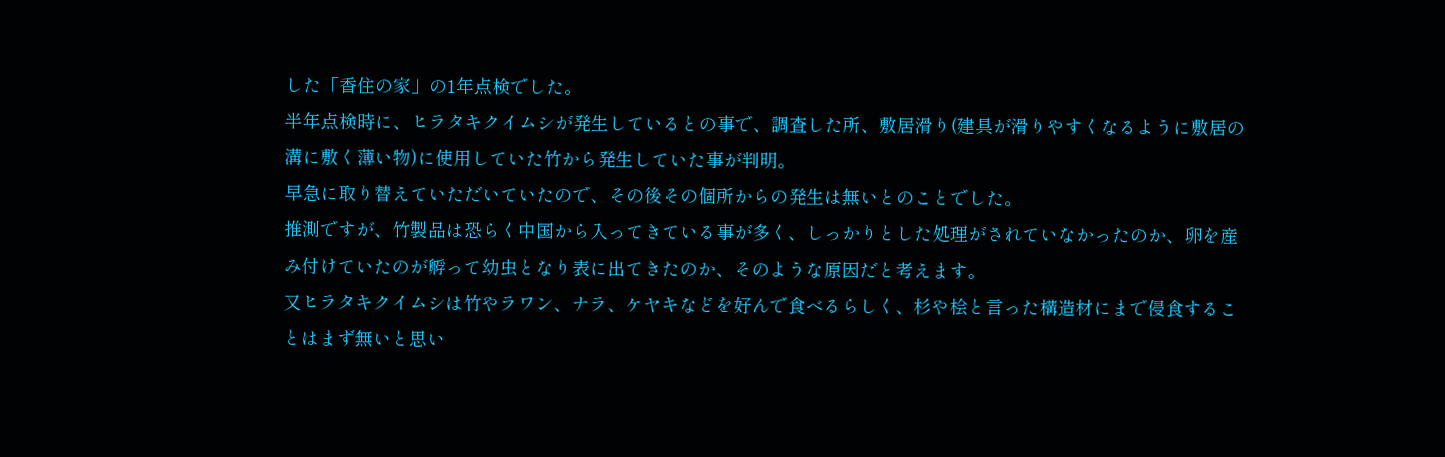した「香住の家」の1年点検でした。
半年点検時に、ヒラタキクイムシが発生しているとの事で、調査した所、敷居滑り(建具が滑りやすくなるように敷居の溝に敷く薄い物)に使用していた竹から発生していた事が判明。
早急に取り替えていただいていたので、その後その個所からの発生は無いとのことでした。
推測ですが、竹製品は恐らく中国から入ってきている事が多く、しっかりとした処理がされていなかったのか、卵を産み付けていたのが孵って幼虫となり表に出てきたのか、そのような原因だと考えます。
又ヒラタキクイムシは竹やラワン、ナラ、ケヤキなどを好んで食べるらしく、杉や桧と言った構造材にまで侵食することはまず無いと思い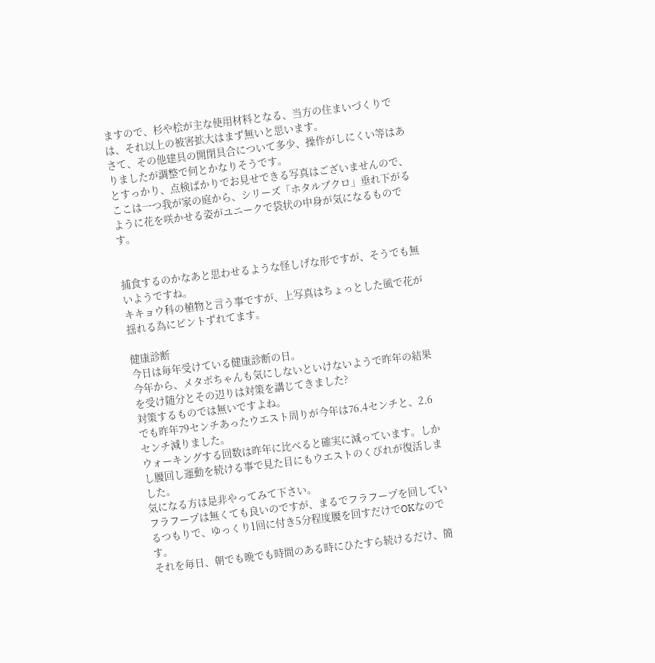ますので、杉や桧が主な使用材料となる、当方の住まいづくりでは、それ以上の被害拡大はまず無いと思います。
さて、その他建具の開閉具合について多少、操作がしにくい等はありましたが調整で何とかなりそうです。
とすっかり、点検ばかりでお見せできる写真はございませんので、ここは一つ我が家の庭から、シリーズ「ホタルブクロ」垂れ下がるように花を咲かせる姿がユニークで袋状の中身が気になるものです。


捕食するのかなあと思わせるような怪しげな形ですが、そうでも無いようですね。
キキョウ科の植物と言う事ですが、上写真はちょっとした風で花が揺れる為にピントずれてます。

健康診断
今日は毎年受けている健康診断の日。
今年から、メタボちゃんも気にしないといけないようで昨年の結果を受け随分とその辺りは対策を講じてきました?
対策するものでは無いですよね。
でも昨年79センチあったウエスト周りが今年は76.4センチと、2.6センチ減りました。
ウォーキングする回数は昨年に比べると確実に減っています。しかし腰回し運動を続ける事で見た目にもウエストのくびれが復活しました。
気になる方は是非やってみて下さい。
フラフープは無くても良いのですが、まるでフラフープを回しているつもりで、ゆっくり1回に付き5分程度腰を回すだけでOKなのです。
それを毎日、朝でも晩でも時間のある時にひたすら続けるだけ、簡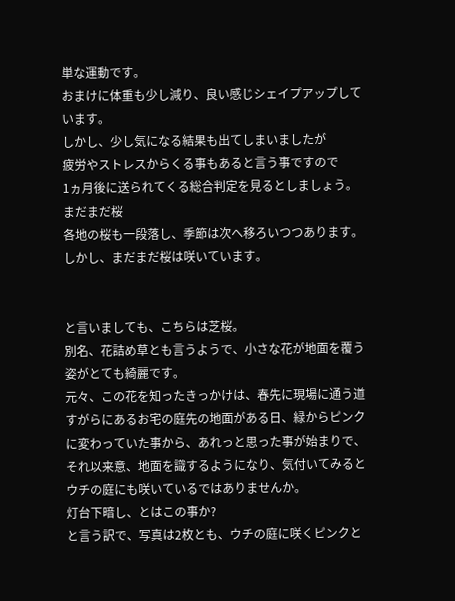単な運動です。
おまけに体重も少し減り、良い感じシェイプアップしています。
しかし、少し気になる結果も出てしまいましたが
疲労やストレスからくる事もあると言う事ですので
1ヵ月後に送られてくる総合判定を見るとしましょう。
まだまだ桜
各地の桜も一段落し、季節は次へ移ろいつつあります。
しかし、まだまだ桜は咲いています。


と言いましても、こちらは芝桜。
別名、花詰め草とも言うようで、小さな花が地面を覆う姿がとても綺麗です。
元々、この花を知ったきっかけは、春先に現場に通う道すがらにあるお宅の庭先の地面がある日、緑からピンクに変わっていた事から、あれっと思った事が始まりで、それ以来意、地面を識するようになり、気付いてみるとウチの庭にも咲いているではありませんか。
灯台下暗し、とはこの事か?
と言う訳で、写真は2枚とも、ウチの庭に咲くピンクと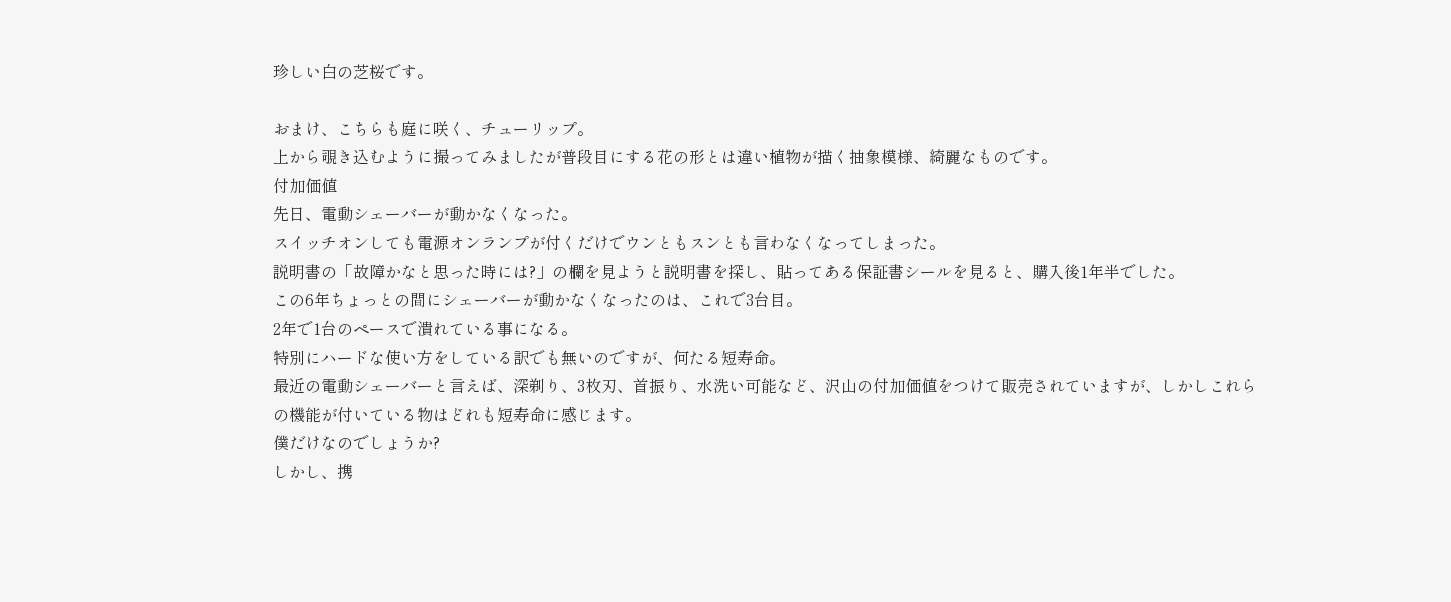珍しい白の芝桜です。

おまけ、こちらも庭に咲く、チューリップ。
上から覗き込むように撮ってみましたが普段目にする花の形とは違い植物が描く抽象模様、綺麗なものです。
付加価値
先日、電動シェーバーが動かなくなった。
スイッチオンしても電源オンランプが付くだけでウンともスンとも言わなくなってしまった。
説明書の「故障かなと思った時には?」の欄を見ようと説明書を探し、貼ってある保証書シールを見ると、購入後1年半でした。
この6年ちょっとの間にシェーバーが動かなくなったのは、これで3台目。
2年で1台のペースで潰れている事になる。
特別にハードな使い方をしている訳でも無いのですが、何たる短寿命。
最近の電動シェーバーと言えば、深剃り、3枚刃、首振り、水洗い可能など、沢山の付加価値をつけて販売されていますが、しかしこれらの機能が付いている物はどれも短寿命に感じます。
僕だけなのでしょうか?
しかし、携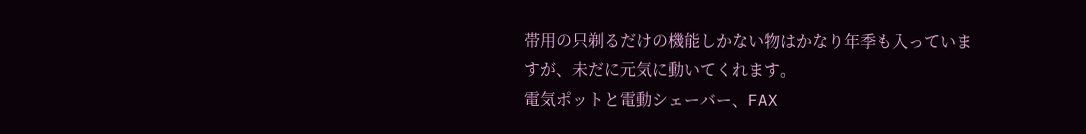帯用の只剃るだけの機能しかない物はかなり年季も入っていますが、未だに元気に動いてくれます。
電気ポットと電動シェーバー、FAX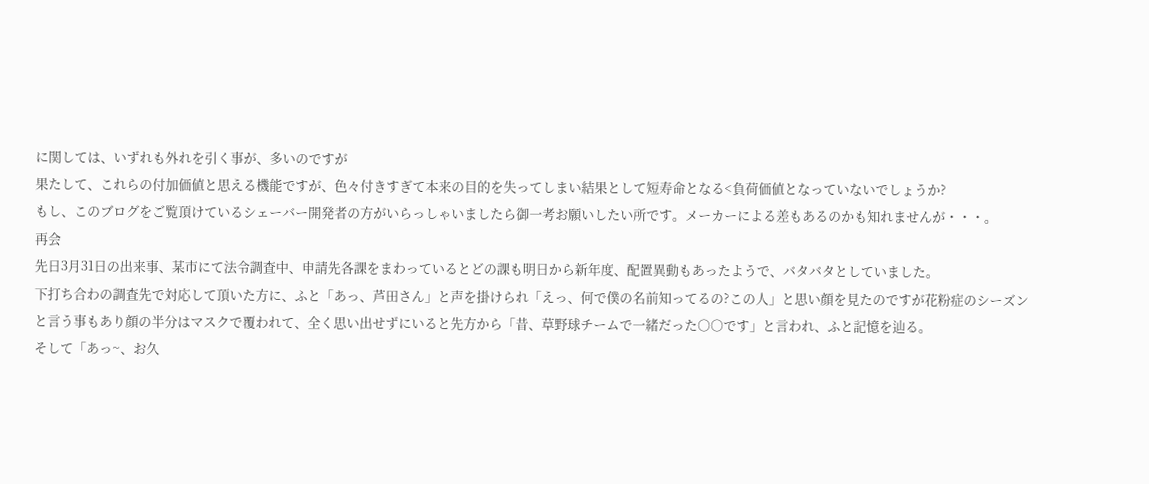に関しては、いずれも外れを引く事が、多いのですが
果たして、これらの付加価値と思える機能ですが、色々付きすぎて本来の目的を失ってしまい結果として短寿命となる<負荷価値となっていないでしょうか?
もし、このブログをご覧頂けているシェーバー開発者の方がいらっしゃいましたら御一考お願いしたい所です。メーカーによる差もあるのかも知れませんが・・・。
再会
先日3月31日の出来事、某市にて法令調査中、申請先各課をまわっているとどの課も明日から新年度、配置異動もあったようで、バタバタとしていました。
下打ち合わの調査先で対応して頂いた方に、ふと「あっ、芦田さん」と声を掛けられ「えっ、何で僕の名前知ってるの?この人」と思い顔を見たのですが花粉症のシーズンと言う事もあり顔の半分はマスクで覆われて、全く思い出せずにいると先方から「昔、草野球チームで一緒だった○○です」と言われ、ふと記憶を辿る。
そして「あっ~、お久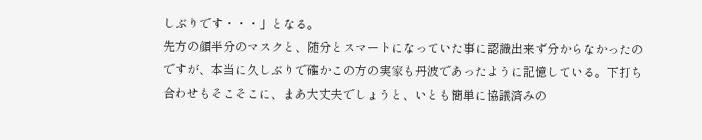しぶりです・・・」となる。
先方の顔半分のマスクと、随分とスマートになっていた事に認識出来ず分からなかったのですが、本当に久しぶりで確かこの方の実家も丹波であったように記憶している。下打ち合わせもそこそこに、まあ大丈夫でしょうと、いとも簡単に協議済みの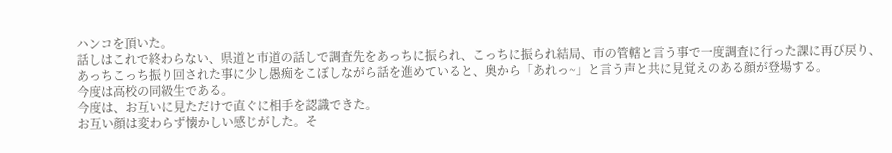ハンコを頂いた。
話しはこれで終わらない、県道と市道の話しで調査先をあっちに振られ、こっちに振られ結局、市の管轄と言う事で一度調査に行った課に再び戻り、あっちこっち振り回された事に少し愚痴をこぼしながら話を進めていると、奥から「あれっ~」と言う声と共に見覚えのある顔が登場する。
今度は高校の同級生である。
今度は、お互いに見ただけで直ぐに相手を認識できた。
お互い顔は変わらず懐かしい感じがした。そ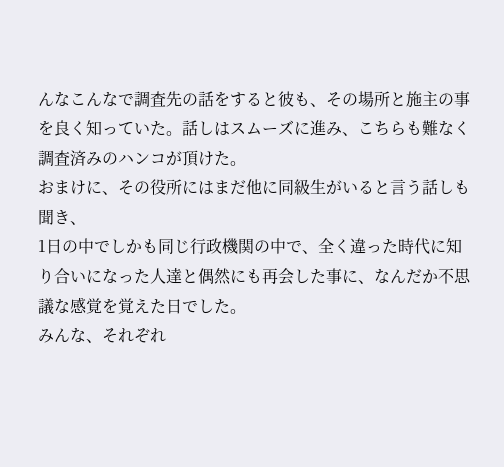んなこんなで調査先の話をすると彼も、その場所と施主の事を良く知っていた。話しはスムーズに進み、こちらも難なく調査済みのハンコが頂けた。
おまけに、その役所にはまだ他に同級生がいると言う話しも聞き、
1日の中でしかも同じ行政機関の中で、全く違った時代に知り合いになった人達と偶然にも再会した事に、なんだか不思議な感覚を覚えた日でした。
みんな、それぞれ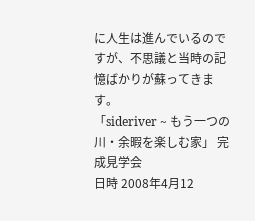に人生は進んでいるのですが、不思議と当時の記憶ばかりが蘇ってきます。
「sideriver ~ もう一つの川・余暇を楽しむ家」 完成見学会
日時 2008年4月12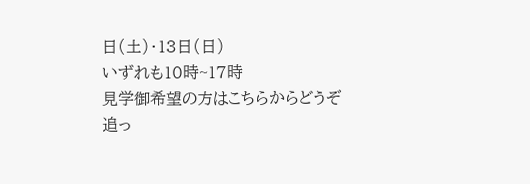日(土)・13日(日)
いずれも10時~17時
見学御希望の方はこちらからどうぞ
追っ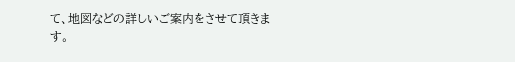て、地図などの詳しいご案内をさせて頂きます。